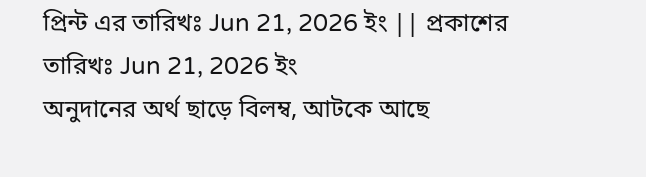প্রিন্ট এর তারিখঃ Jun 21, 2026 ইং || প্রকাশের তারিখঃ Jun 21, 2026 ইং
অনুদানের অর্থ ছাড়ে বিলম্ব, আটকে আছে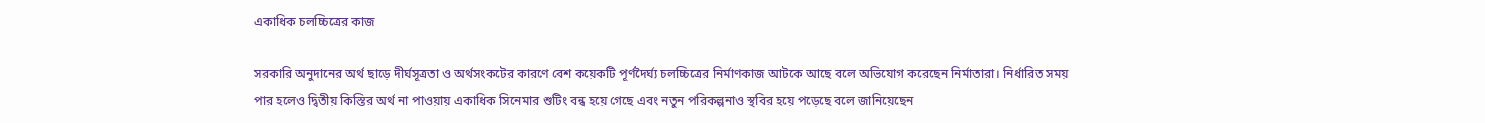একাধিক চলচ্চিত্রের কাজ

সরকারি অনুদানের অর্থ ছাড়ে দীর্ঘসূত্রতা ও অর্থসংকটের কারণে বেশ কয়েকটি পূর্ণদৈর্ঘ্য চলচ্চিত্রের নির্মাণকাজ আটকে আছে বলে অভিযোগ করেছেন নির্মাতারা। নির্ধারিত সময় পার হলেও দ্বিতীয় কিস্তির অর্থ না পাওয়ায় একাধিক সিনেমার শুটিং বন্ধ হয়ে গেছে এবং নতুন পরিকল্পনাও স্থবির হয়ে পড়েছে বলে জানিয়েছেন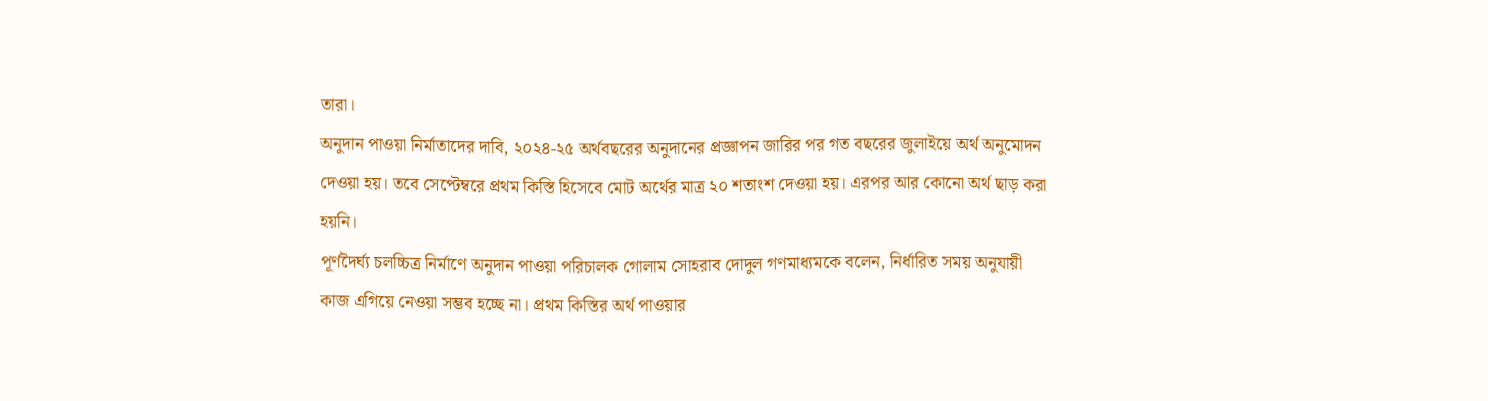তারা।
অনুদান পাওয়া নির্মাতাদের দাবি, ২০২৪-২৫ অর্থবছরের অনুদানের প্রজ্ঞাপন জারির পর গত বছরের জুলাইয়ে অর্থ অনুমোদন দেওয়া হয়। তবে সেপ্টেম্বরে প্রথম কিস্তি হিসেবে মোট অর্থের মাত্র ২০ শতাংশ দেওয়া হয়। এরপর আর কোনো অর্থ ছাড় করা হয়নি।
পূর্ণদৈর্ঘ্য চলচ্চিত্র নির্মাণে অনুদান পাওয়া পরিচালক গোলাম সোহরাব দোদুল গণমাধ্যমকে বলেন, নির্ধারিত সময় অনুযায়ী কাজ এগিয়ে নেওয়া সম্ভব হচ্ছে না। প্রথম কিস্তির অর্থ পাওয়ার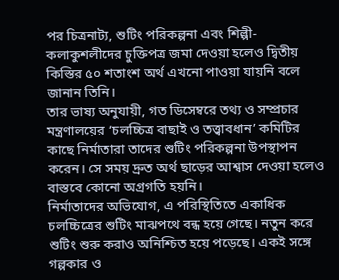পর চিত্রনাট্য, শুটিং পরিকল্পনা এবং শিল্পী-কলাকুশলীদের চুক্তিপত্র জমা দেওয়া হলেও দ্বিতীয় কিস্তির ৫০ শতাংশ অর্থ এখনো পাওয়া যায়নি বলে জানান তিনি।
তার ভাষ্য অনুযায়ী, গত ডিসেম্বরে তথ্য ও সম্প্রচার মন্ত্রণালয়ের ‘চলচ্চিত্র বাছাই ও তত্ত্বাবধান’ কমিটির কাছে নির্মাতারা তাদের শুটিং পরিকল্পনা উপস্থাপন করেন। সে সময় দ্রুত অর্থ ছাড়ের আশ্বাস দেওয়া হলেও বাস্তবে কোনো অগ্রগতি হয়নি।
নির্মাতাদের অভিযোগ, এ পরিস্থিতিতে একাধিক চলচ্চিত্রের শুটিং মাঝপথে বন্ধ হয়ে গেছে। নতুন করে শুটিং শুরু করাও অনিশ্চিত হয়ে পড়েছে। একই সঙ্গে গল্পকার ও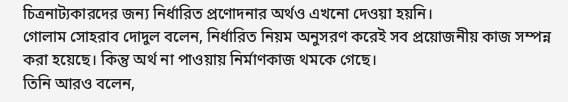চিত্রনাট্যকারদের জন্য নির্ধারিত প্রণোদনার অর্থও এখনো দেওয়া হয়নি।
গোলাম সোহরাব দোদুল বলেন, নির্ধারিত নিয়ম অনুসরণ করেই সব প্রয়োজনীয় কাজ সম্পন্ন করা হয়েছে। কিন্তু অর্থ না পাওয়ায় নির্মাণকাজ থমকে গেছে।
তিনি আরও বলেন,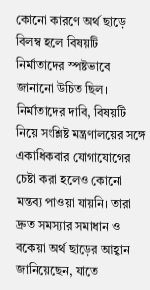কোনো কারণে অর্থ ছাড়ে বিলম্ব হলে বিষয়টি নির্মাতাদের স্পষ্টভাবে জানানো উচিত ছিল।
নির্মাতাদের দাবি, বিষয়টি নিয়ে সংশ্লিষ্ট মন্ত্রণালয়ের সঙ্গে একাধিকবার যোগাযোগের চেষ্টা করা হলেও কোনো মন্তব্য পাওয়া যায়নি। তারা দ্রুত সমস্যার সমাধান ও বকেয়া অর্থ ছাড়ের আহ্বান জানিয়েছেন, যাতে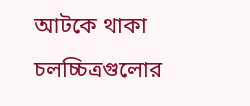আটকে থাকা চলচ্চিত্রগুলোর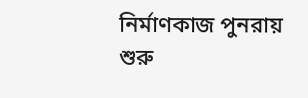নির্মাণকাজ পুনরায় শুরু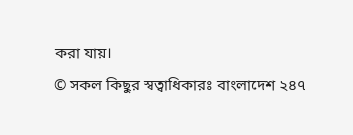করা যায়।
© সকল কিছুর স্বত্বাধিকারঃ বাংলাদেশ ২৪৭